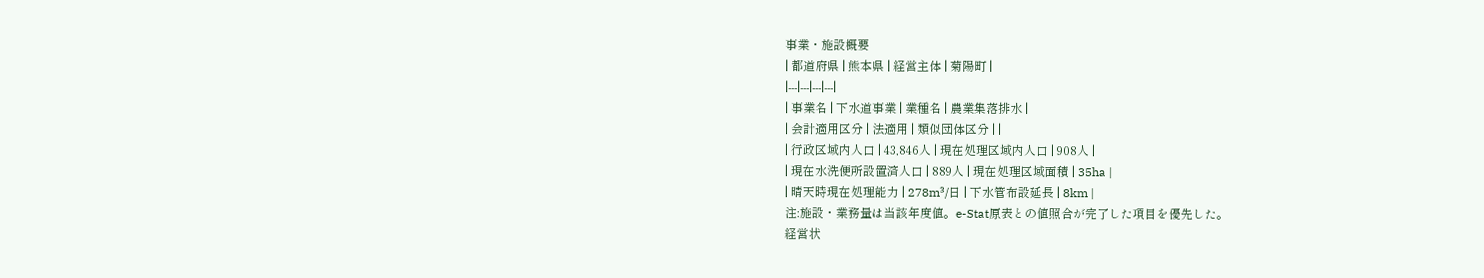事業・施設概要
| 都道府県 | 熊本県 | 経営主体 | 菊陽町 |
|---|---|---|---|
| 事業名 | 下水道事業 | 業種名 | 農業集落排水 |
| 会計適用区分 | 法適用 | 類似団体区分 | |
| 行政区域内人口 | 43,846人 | 現在処理区域内人口 | 908人 |
| 現在水洗便所設置済人口 | 889人 | 現在処理区域面積 | 35ha |
| 晴天時現在処理能力 | 278m³/日 | 下水管布設延長 | 8km |
注:施設・業務量は当該年度値。e-Stat原表との値照合が完了した項目を優先した。
経営状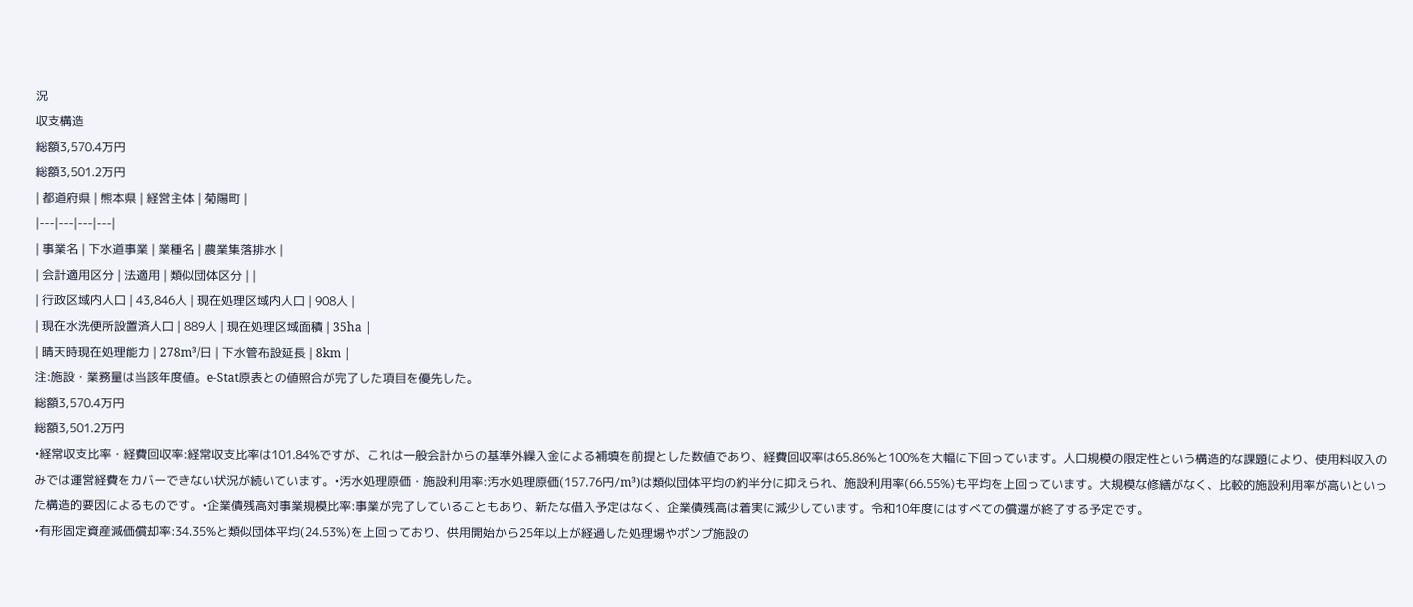況
収支構造
総額3,570.4万円
総額3,501.2万円
| 都道府県 | 熊本県 | 経営主体 | 菊陽町 |
|---|---|---|---|
| 事業名 | 下水道事業 | 業種名 | 農業集落排水 |
| 会計適用区分 | 法適用 | 類似団体区分 | |
| 行政区域内人口 | 43,846人 | 現在処理区域内人口 | 908人 |
| 現在水洗便所設置済人口 | 889人 | 現在処理区域面積 | 35ha |
| 晴天時現在処理能力 | 278m³/日 | 下水管布設延長 | 8km |
注:施設・業務量は当該年度値。e-Stat原表との値照合が完了した項目を優先した。
総額3,570.4万円
総額3,501.2万円
•経常収支比率・経費回収率:経常収支比率は101.84%ですが、これは一般会計からの基準外繰入金による補填を前提とした数値であり、経費回収率は65.86%と100%を大幅に下回っています。人口規模の限定性という構造的な課題により、使用料収入のみでは運営経費をカバーできない状況が続いています。•汚水処理原価・施設利用率:汚水処理原価(157.76円/m³)は類似団体平均の約半分に抑えられ、施設利用率(66.55%)も平均を上回っています。大規模な修繕がなく、比較的施設利用率が高いといった構造的要因によるものです。•企業債残高対事業規模比率:事業が完了していることもあり、新たな借入予定はなく、企業債残高は着実に減少しています。令和10年度にはすべての償還が終了する予定です。
•有形固定資産減価償却率:34.35%と類似団体平均(24.53%)を上回っており、供用開始から25年以上が経過した処理場やポンプ施設の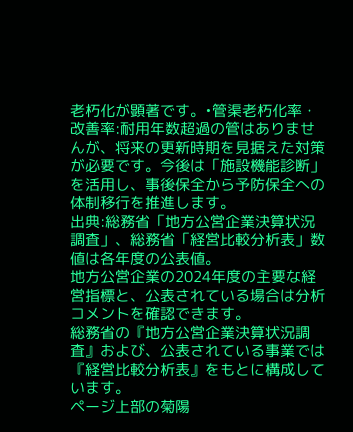老朽化が顕著です。•管渠老朽化率・改善率:耐用年数超過の管はありませんが、将来の更新時期を見据えた対策が必要です。今後は「施設機能診断」を活用し、事後保全から予防保全への体制移行を推進します。
出典:総務省「地方公営企業決算状況調査」、総務省「経営比較分析表」数値は各年度の公表値。
地方公営企業の2024年度の主要な経営指標と、公表されている場合は分析コメントを確認できます。
総務省の『地方公営企業決算状況調査』および、公表されている事業では『経営比較分析表』をもとに構成しています。
ページ上部の菊陽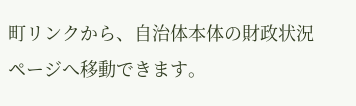町リンクから、自治体本体の財政状況ページへ移動できます。